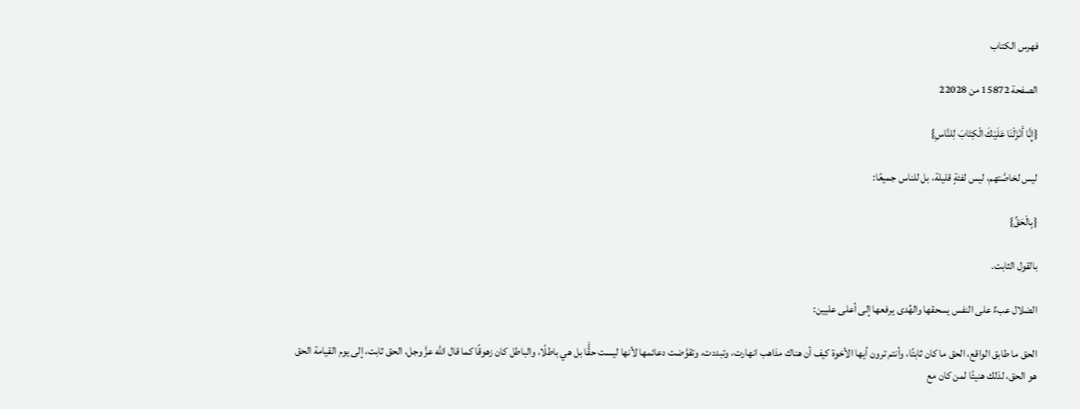فهرس الكتاب

الصفحة 15872 من 22028

{إِنَّا أَنْزَلْنَا عَلَيْكَ الْكِتَابَ لِلنَّاسِ}

ليس لخاصَّتهم، ليس لفئةٍ قليلة، بل للناس جميعًا:

{بِالْحَقِّ}

بالقول الثابت.

الضلال عبءٌ على النفس يسحقها والهُدى يرفعها إلى أعلى عليين:

الحق ما طابق الواقع، الحق ما كان ثابتًا، وأنتم ترون أيها الأخوة كيف أن هناك مذاهب انهارت، وتبددت، وتقوَّضت دعائمها لأنها ليست حقًَّا بل هي باطلًا، والباطل كان زهوقًا كما قال الله عزَّ وجل، الحق ثابت، إلى يوم القيامة الحق هو الحق، لذلك هنيئًا لمن كان مع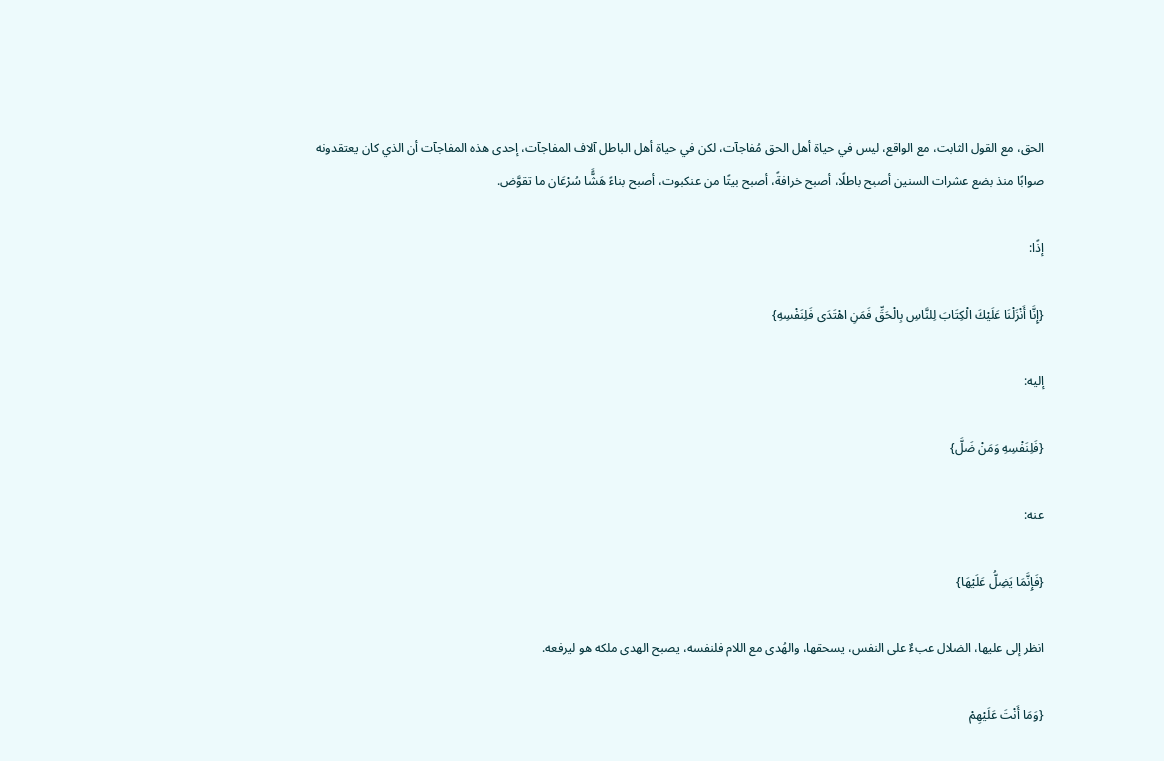الحق، مع القول الثابت، مع الواقع، ليس في حياة أهل الحق مُفاجآت، لكن في حياة أهل الباطل آلاف المفاجآت، إحدى هذه المفاجآت أن الذي كان يعتقدونه صوابًا منذ بضع عشرات السنين أصبح باطلًا، أصبح خرافةً، أصبح بيتًا من عنكبوت، أصبح بناءً هَشًَّا سُرْعَان ما تقوَّض.

إذًا:

{إِنَّا أَنْزَلْنَا عَلَيْكَ الْكِتَابَ لِلنَّاسِ بِالْحَقِّ فَمَنِ اهْتَدَى فَلِنَفْسِهِ}

إليه:

{فَلِنَفْسِهِ وَمَنْ ضَلَّ}

عنه:

{فَإِنَّمَا يَضِلُّ عَلَيْهَا}

انظر إلى عليها، الضلال عبءٌ على النفس، يسحقها، والهُدى مع اللام فلنفسه، يصبح الهدى ملكه هو ليرفعه.

{وَمَا أَنْتَ عَلَيْهِمْ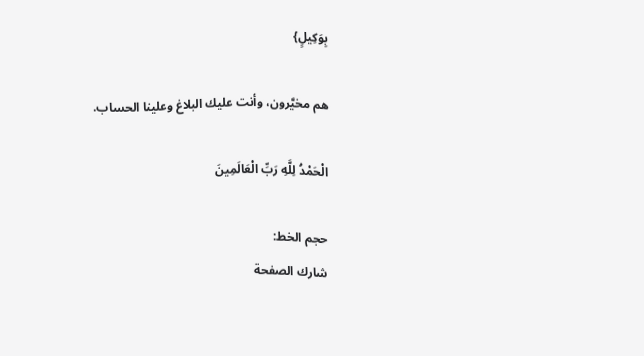بِوَكِيلٍ}

هم مخيَّرون، وأنت عليك البلاغ وعلينا الحساب.

الْحَمْدُ لِلَّهِ رَبِّ الْعَالَمِينَ

حجم الخط:
شارك الصفحة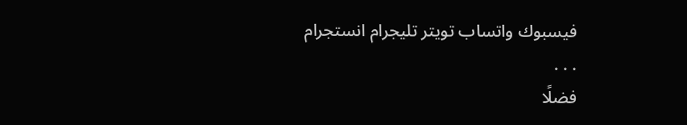فيسبوك واتساب تويتر تليجرام انستجرام
. . .
فضلًا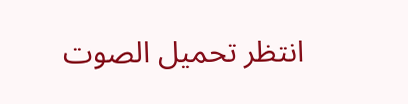انتظر تحميل الصوت